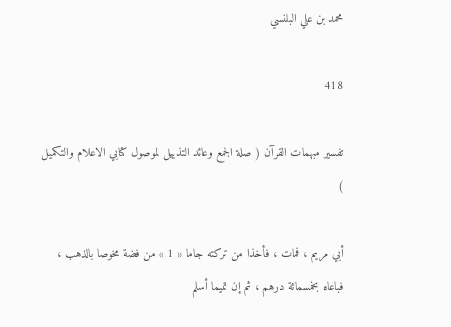محمد بن علي البلنسي

418

تفسير مبهمات القرآن ( صلة الجمع وعائد التذييل لموصول كتابي الاعلام والتكميل )

أبي مريم ، فمات ، فأخذا من تركته جاما « 1 » من فضة مخوصا بالذهب ، فباعاه بخمسمائة درهم ، ثم إن تميما أسلم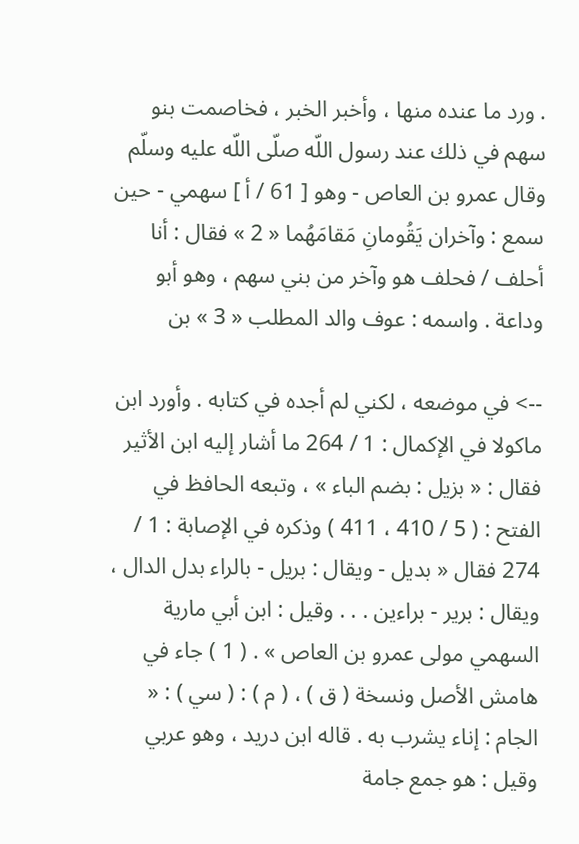. ورد ما عنده منها ، وأخبر الخبر ، فخاصمت بنو سهم في ذلك عند رسول اللّه صلّى اللّه عليه وسلّم وقال عمرو بن العاص - وهو [ 61 / أ ] سهمي - حين سمع : وآخران يَقُومانِ مَقامَهُما « 2 » فقال : أنا أحلف / فحلف هو وآخر من بني سهم ، وهو أبو وداعة . واسمه : عوف والد المطلب « 3 » بن

--> في موضعه ، لكني لم أجده في كتابه . وأورد ابن ماكولا في الإكمال : 1 / 264 ما أشار إليه ابن الأثير فقال : « بزيل : بضم الباء » ، وتبعه الحافظ في الفتح : ( 5 / 410 ، 411 ) وذكره في الإصابة : 1 / 274 فقال « بديل - ويقال : بريل - بالراء بدل الدال ، ويقال : برير - براءين . . . وقيل : ابن أبي مارية السهمي مولى عمرو بن العاص » . ( 1 ) جاء في هامش الأصل ونسخة ( ق ) ، ( م ) : ( سي ) : « الجام : إناء يشرب به . قاله ابن دريد ، وهو عربي وقيل : هو جمع جامة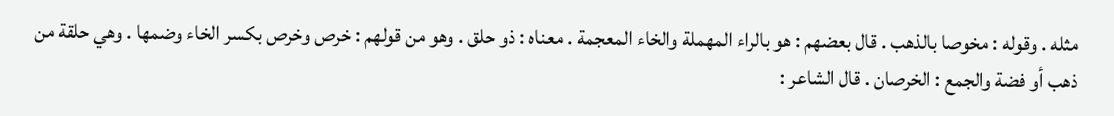مثله . وقوله : مخوصا بالذهب . قال بعضهم : هو بالراء المهملة والخاء المعجمة . معناه : ذو حلق . وهو من قولهم : خرص وخرص بكسر الخاء وضمها . وهي حلقة من ذهب أو فضة والجمع : الخرصان . قال الشاعر :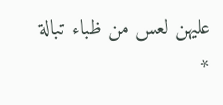عليهن لعس من ظباء تبالة *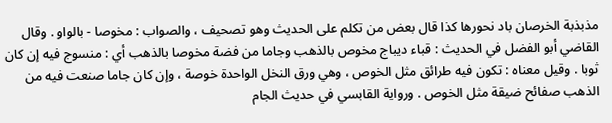مذبذبة الخرصان باد نحورها كذا قال بعض من تكلم على الحديث وهو تصحيف ، والصواب : مخوصا - بالواو . وقال القاضي أبو الفضل في الحديث : قباء ديباج مخوص بالذهب وجاما من فضة مخوصا بالذهب أي : منسوج فيه إن كان ثوبا . وقيل معناه : تكون فيه طرائق مثل الخوص ، وهي ورق النخل الواحدة خوصة ، وإن كان جاما صنعت فيه من الذهب صفائح ضيقة مثل الخوص . ورواية القابسي في حديث الجام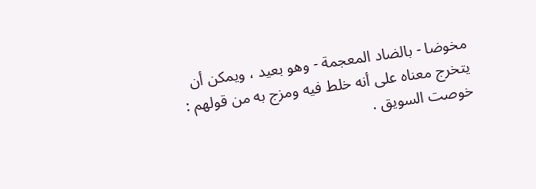مخوضا - بالضاد المعجمة - وهو بعيد ، ويمكن أن يتخرج معناه على أنه خلط فيه ومزج به من قولهم : خوصت السويق .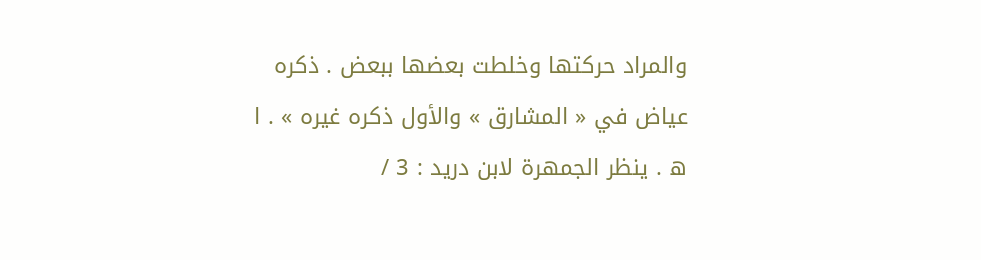والمراد حركتها وخلطت بعضها ببعض . ذكره عياض في « المشارق » والأول ذكره غيره » . ا ه . ينظر الجمهرة لابن دريد : 3 /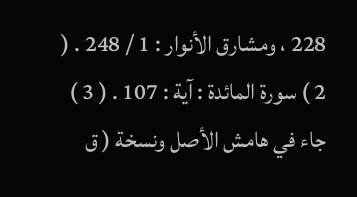228 ، ومشارق الأنوار : 1 / 248 . ( 2 ) سورة المائدة : آية : 107 . ( 3 ) جاء في هامش الأصل ونسخة ( ق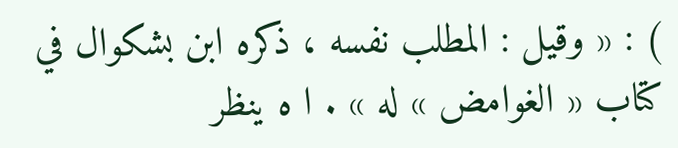) : « وقيل : المطلب نفسه ، ذكره ابن بشكوال في كتاب « الغوامض » له » . ا ه ينظر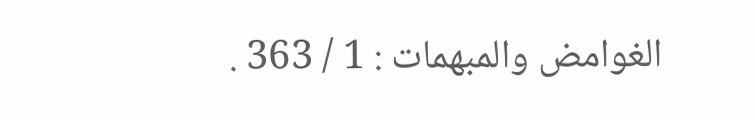الغوامض والمبهمات : 1 / 363 .